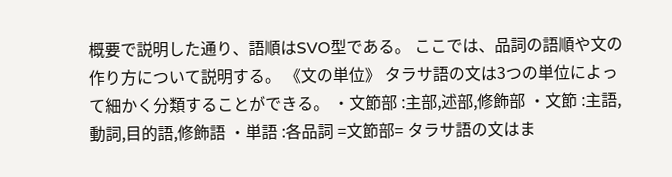概要で説明した通り、語順はSVO型である。 ここでは、品詞の語順や文の作り方について説明する。 《文の単位》 タラサ語の文は3つの単位によって細かく分類することができる。 ・文節部 :主部,述部,修飾部 ・文節 :主語,動詞,目的語,修飾語 ・単語 :各品詞 =文節部= タラサ語の文はま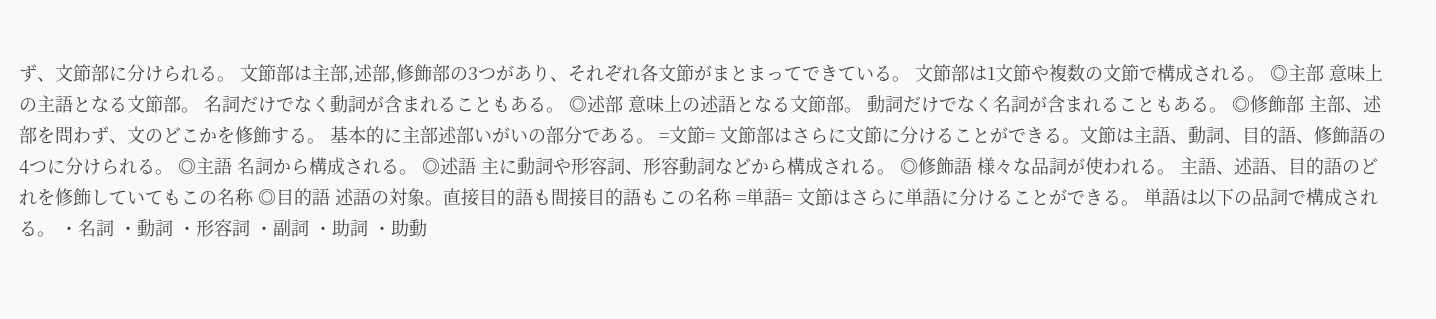ず、文節部に分けられる。 文節部は主部,述部,修飾部の3つがあり、それぞれ各文節がまとまってできている。 文節部は1文節や複数の文節で構成される。 ◎主部 意味上の主語となる文節部。 名詞だけでなく動詞が含まれることもある。 ◎述部 意味上の述語となる文節部。 動詞だけでなく名詞が含まれることもある。 ◎修飾部 主部、述部を問わず、文のどこかを修飾する。 基本的に主部述部いがいの部分である。 =文節= 文節部はさらに文節に分けることができる。文節は主語、動詞、目的語、修飾語の4つに分けられる。 ◎主語 名詞から構成される。 ◎述語 主に動詞や形容詞、形容動詞などから構成される。 ◎修飾語 様々な品詞が使われる。 主語、述語、目的語のどれを修飾していてもこの名称 ◎目的語 述語の対象。直接目的語も間接目的語もこの名称 =単語= 文節はさらに単語に分けることができる。 単語は以下の品詞で構成される。 ・名詞 ・動詞 ・形容詞 ・副詞 ・助詞 ・助動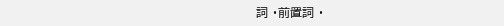詞 ・前置詞 ・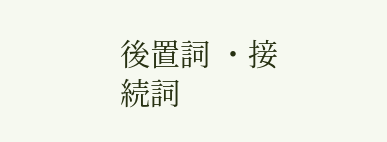後置詞 ・接続詞